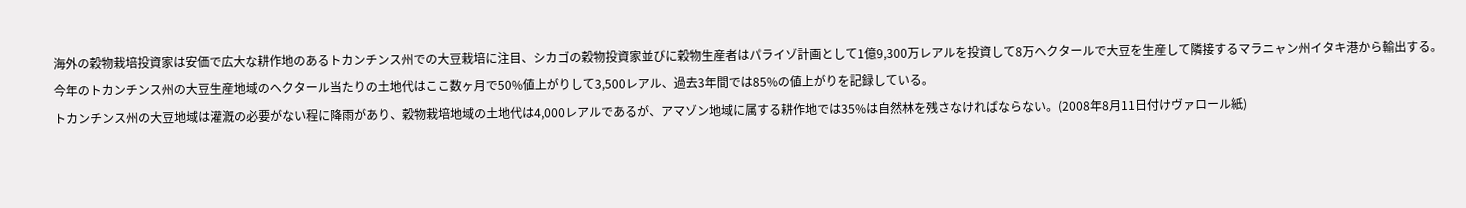海外の穀物栽培投資家は安価で広大な耕作地のあるトカンチンス州での大豆栽培に注目、シカゴの穀物投資家並びに穀物生産者はパライゾ計画として1億9,300万レアルを投資して8万ヘクタールで大豆を生産して隣接するマラニャン州イタキ港から輸出する。
今年のトカンチンス州の大豆生産地域のヘクタール当たりの土地代はここ数ヶ月で50%値上がりして3,500レアル、過去3年間では85%の値上がりを記録している。
トカンチンス州の大豆地域は灌漑の必要がない程に降雨があり、穀物栽培地域の土地代は4,000レアルであるが、アマゾン地域に属する耕作地では35%は自然林を残さなければならない。(2008年8月11日付けヴァロール紙)